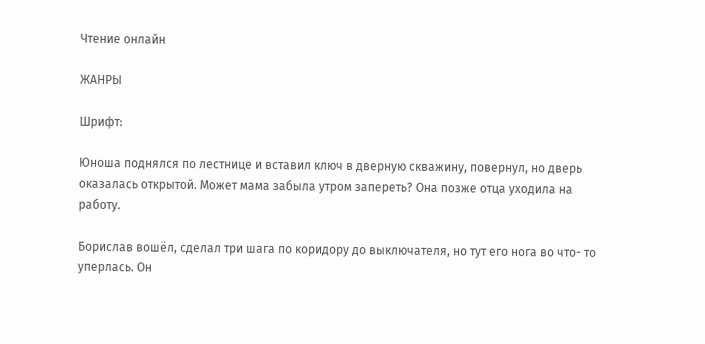Чтение онлайн

ЖАНРЫ

Шрифт:

Юноша поднялся по лестнице и вставил ключ в дверную скважину, повернул, но дверь оказалась открытой. Может мама забыла утром запереть? Она позже отца уходила на работу.

Борислав вошёл, сделал три шага по коридору до выключателя, но тут его нога во что- то уперлась. Он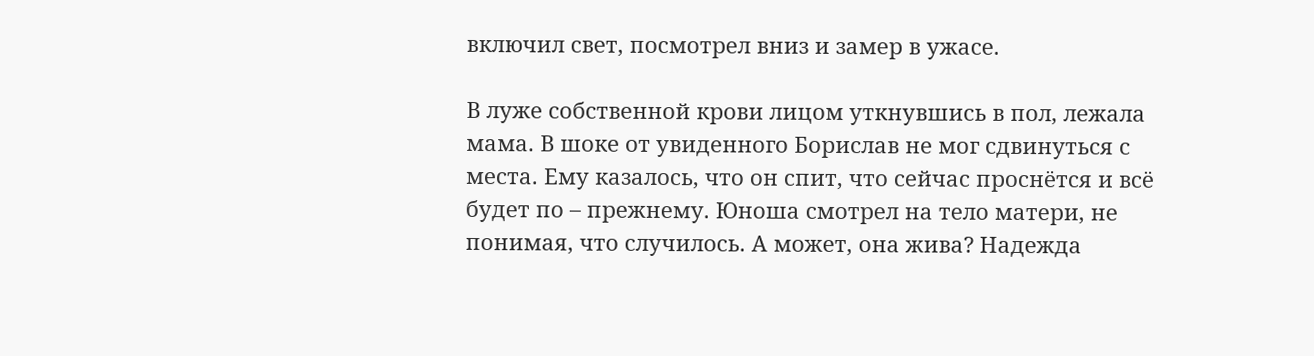включил свет, посмотрел вниз и замер в ужасе.

В луже собственной крови лицом уткнувшись в пол, лежала мама. В шоке от увиденного Борислав не мог сдвинуться с места. Ему казалось, что он спит, что сейчас проснётся и всё будет по – прежнему. Юноша смотрел на тело матери, не понимая, что случилось. А может, она жива? Надежда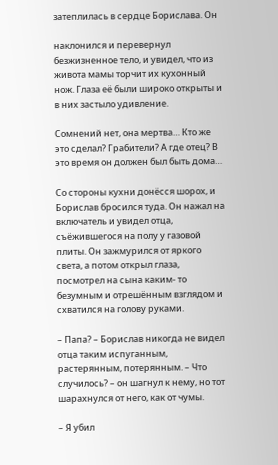затеплилась в сердце Борислава. Он

наклонился и перевернул безжизненное тело, и увидел, что из живота мамы торчит их кухонный нож. Глаза её были широко открыты и в них застыло удивление.

Сомнений нет, она мертва… Кто же это сделал? Грабители? А где отец? В это время он должен был быть дома…

Со стороны кухни донёсся шорох, и Борислав бросился туда. Он нажал на включатель и увидел отца, съёжившегося на полу у газовой плиты. Он зажмурился от яркого света, а потом открыл глаза, посмотрел на сына каким- то безумным и отрешённым взглядом и схватился на голову руками.

– Папа? – Борислав никогда не видел отца таким испуганным, растерянным, потерянным. – Что случилось? – он шагнул к нему, но тот шарахнулся от него, как от чумы.

– Я убил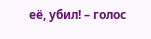её, убил! – голос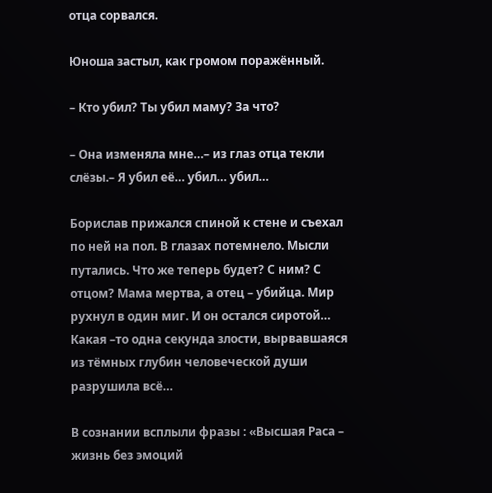отца сорвался.

Юноша застыл, как громом поражённый.

– Кто убил? Ты убил маму? За что?

– Она изменяла мне…– из глаз отца текли слёзы.– Я убил её… убил… убил…

Борислав прижался спиной к стене и съехал по ней на пол. В глазах потемнело. Мысли путались. Что же теперь будет? С ним? С отцом? Мама мертва, а отец – убийца. Мир рухнул в один миг. И он остался сиротой… Какая –то одна секунда злости, вырвавшаяся из тёмных глубин человеческой души разрушила всё…

В сознании всплыли фразы : «Высшая Раса – жизнь без эмоций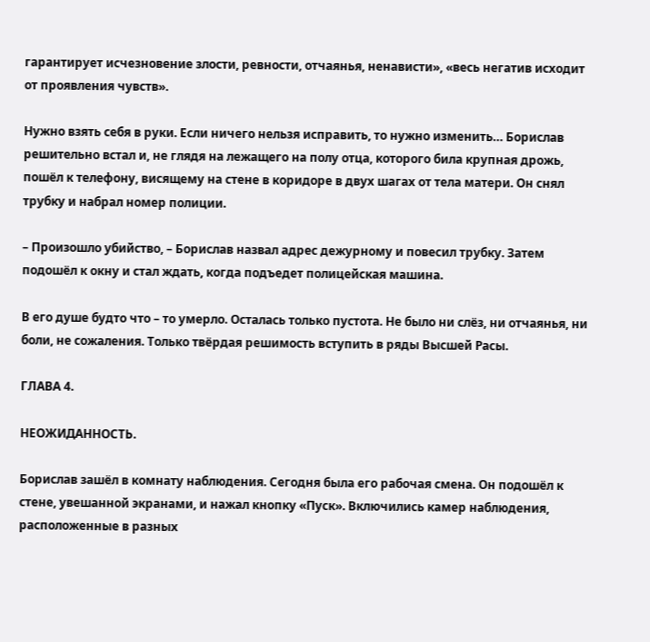гарантирует исчезновение злости, ревности, отчаянья, ненависти», «весь негатив исходит от проявления чувств».

Нужно взять себя в руки. Если ничего нельзя исправить, то нужно изменить… Борислав решительно встал и, не глядя на лежащего на полу отца, которого била крупная дрожь, пошёл к телефону, висящему на стене в коридоре в двух шагах от тела матери. Он снял трубку и набрал номер полиции.

– Произошло убийство, – Борислав назвал адрес дежурному и повесил трубку. Затем подошёл к окну и стал ждать, когда подъедет полицейская машина.

В его душе будто что – то умерло. Осталась только пустота. Не было ни слёз, ни отчаянья, ни боли, не сожаления. Только твёрдая решимость вступить в ряды Высшей Расы.

ГЛАВА 4.

НЕОЖИДАННОСТЬ.

Борислав зашёл в комнату наблюдения. Сегодня была его рабочая смена. Он подошёл к стене, увешанной экранами, и нажал кнопку «Пуск». Включились камер наблюдения, расположенные в разных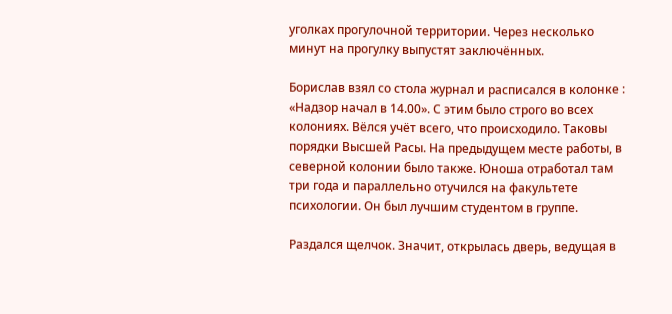уголках прогулочной территории. Через несколько минут на прогулку выпустят заключённых.

Борислав взял со стола журнал и расписался в колонке : «Надзор начал в 14.00». С этим было строго во всех колониях. Вёлся учёт всего, что происходило. Таковы порядки Высшей Расы. На предыдущем месте работы, в северной колонии было также. Юноша отработал там три года и параллельно отучился на факультете психологии. Он был лучшим студентом в группе.

Раздался щелчок. Значит, открылась дверь, ведущая в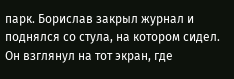парк. Борислав закрыл журнал и поднялся со стула, на котором сидел. Он взглянул на тот экран, где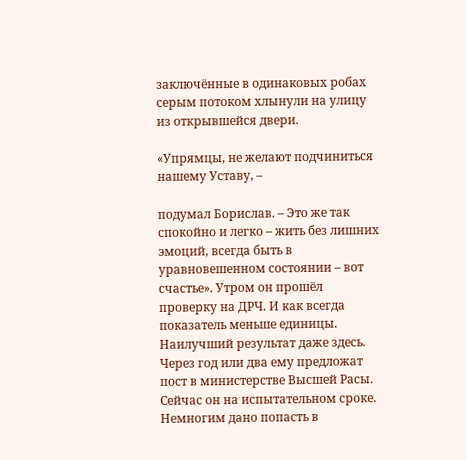заключённые в одинаковых робах серым потоком хлынули на улицу из открывшейся двери.

«Упрямцы, не желают подчиниться нашему Уставу, –

подумал Борислав. – Это же так спокойно и легко – жить без лишних эмоций, всегда быть в уравновешенном состоянии – вот счастье». Утром он прошёл проверку на ДРЧ. И как всегда показатель меньше единицы. Наилучший результат даже здесь. Через год или два ему предложат пост в министерстве Высшей Расы. Сейчас он на испытательном сроке. Немногим дано попасть в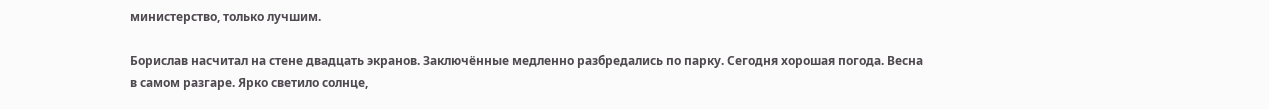министерство, только лучшим.

Борислав насчитал на стене двадцать экранов. Заключённые медленно разбредались по парку. Сегодня хорошая погода. Весна в самом разгаре. Ярко светило солнце,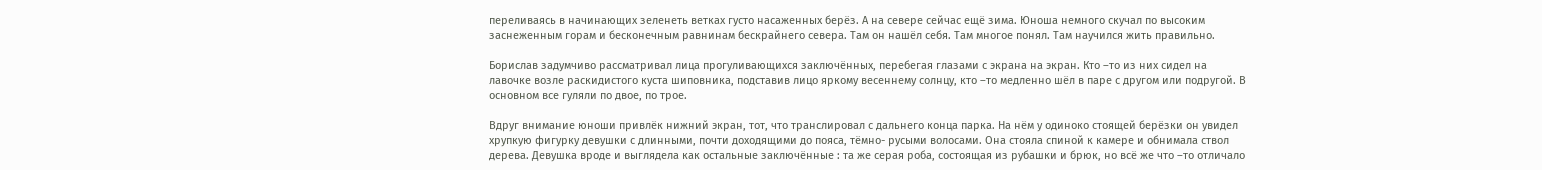переливаясь в начинающих зеленеть ветках густо насаженных берёз. А на севере сейчас ещё зима. Юноша немного скучал по высоким заснеженным горам и бесконечным равнинам бескрайнего севера. Там он нашёл себя. Там многое понял. Там научился жить правильно.

Борислав задумчиво рассматривал лица прогуливающихся заключённых, перебегая глазами с экрана на экран. Кто –то из них сидел на лавочке возле раскидистого куста шиповника, подставив лицо яркому весеннему солнцу, кто –то медленно шёл в паре с другом или подругой. В основном все гуляли по двое, по трое.

Вдруг внимание юноши привлёк нижний экран, тот, что транслировал с дальнего конца парка. На нём у одиноко стоящей берёзки он увидел хрупкую фигурку девушки с длинными, почти доходящими до пояса, тёмно- русыми волосами. Она стояла спиной к камере и обнимала ствол дерева. Девушка вроде и выглядела как остальные заключённые : та же серая роба, состоящая из рубашки и брюк, но всё же что –то отличало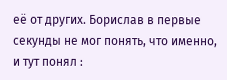её от других. Борислав в первые секунды не мог понять, что именно, и тут понял :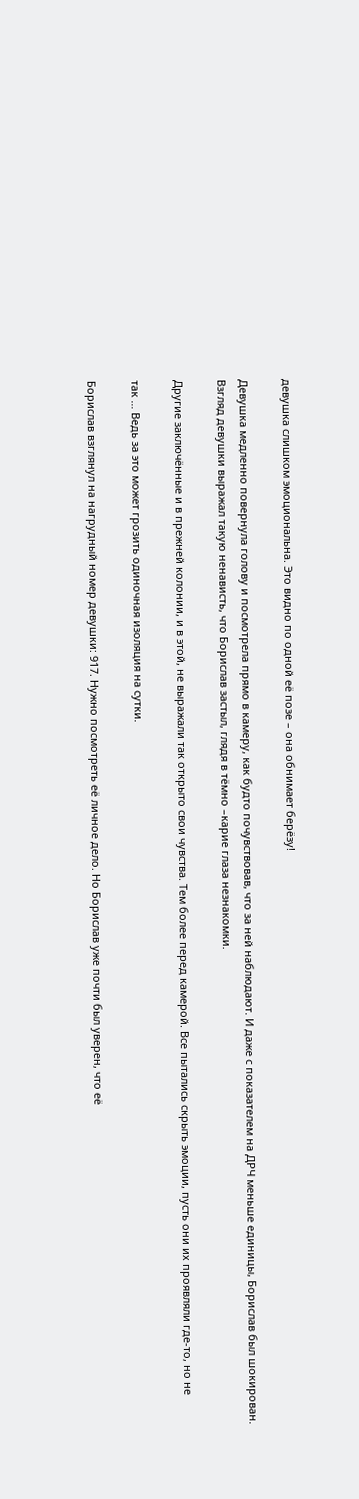девушка слишком эмоциональна. Это видно по одной её позе – она обнимает берёзу!

Девушка медленно повернула голову и посмотрела прямо в камеру, как будто почувствовав, что за ней наблюдают. И даже с показателем на ДРЧ меньше единицы, Борислав был шокирован. Взгляд девушки выражал такую ненависть, что Борислав застыл, глядя в тёмно –карие глаза незнакомки.

Другие заключённые и в прежней колонии, и в этой, не выражали так открыто свои чувства. Тем более перед камерой. Все пытались скрыть эмоции, пусть они их проявляли где-то, но не

так … Ведь за это может грозить одиночная изоляция на сутки.

Борислав взглянул на нагрудный номер девушки: 917. Нужно посмотреть её личное дело. Но Борислав уже почти был уверен, что её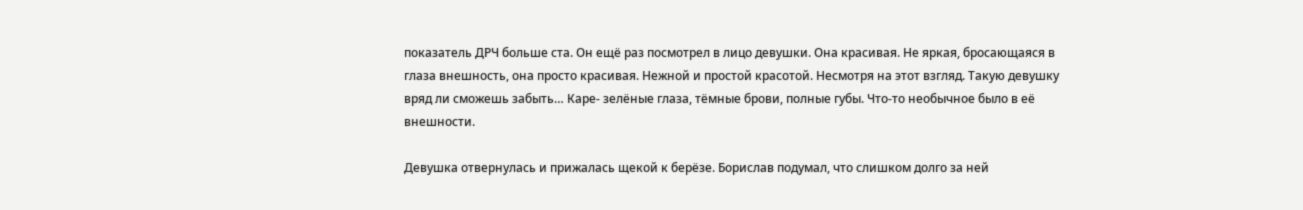показатель ДРЧ больше ста. Он ещё раз посмотрел в лицо девушки. Она красивая. Не яркая, бросающаяся в глаза внешность, она просто красивая. Нежной и простой красотой. Несмотря на этот взгляд. Такую девушку вряд ли сможешь забыть… Каре- зелёные глаза, тёмные брови, полные губы. Что-то необычное было в её внешности.

Девушка отвернулась и прижалась щекой к берёзе. Борислав подумал, что слишком долго за ней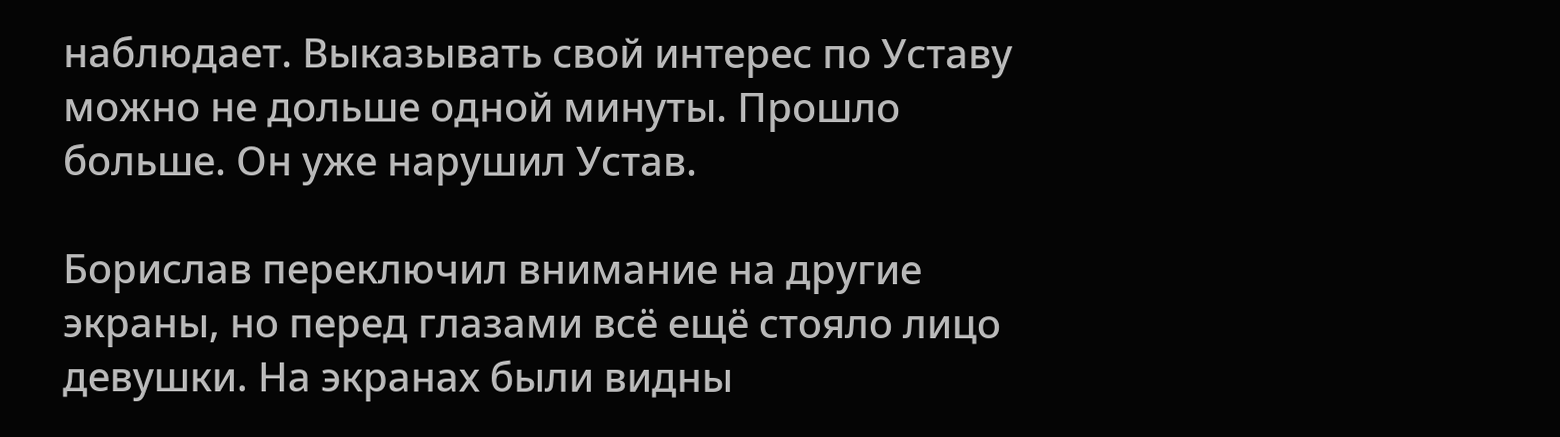наблюдает. Выказывать свой интерес по Уставу можно не дольше одной минуты. Прошло больше. Он уже нарушил Устав.

Борислав переключил внимание на другие экраны, но перед глазами всё ещё стояло лицо девушки. На экранах были видны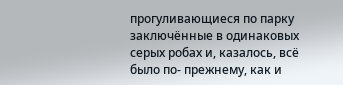прогуливающиеся по парку заключённые в одинаковых серых робах и, казалось, всё было по- прежнему, как и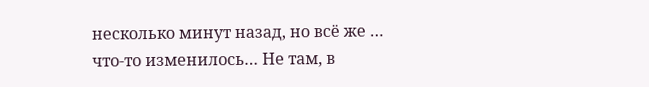несколько минут назад, но всё же … что-то изменилось… Не там, в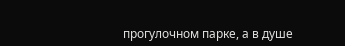прогулочном парке, а в душе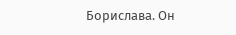Борислава. Он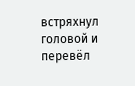встряхнул головой и перевёл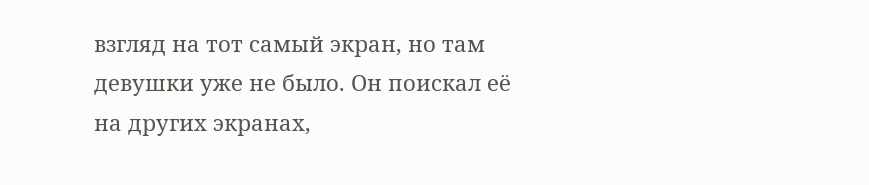взгляд на тот самый экран, но там девушки уже не было. Он поискал её на других экранах,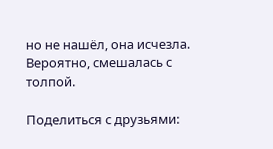но не нашёл, она исчезла. Вероятно, смешалась с толпой.

Поделиться с друзьями: